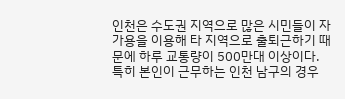인천은 수도권 지역으로 많은 시민들이 자가용을 이용해 타 지역으로 출퇴근하기 때문에 하루 교통량이 500만대 이상이다. 특히 본인이 근무하는 인천 남구의 경우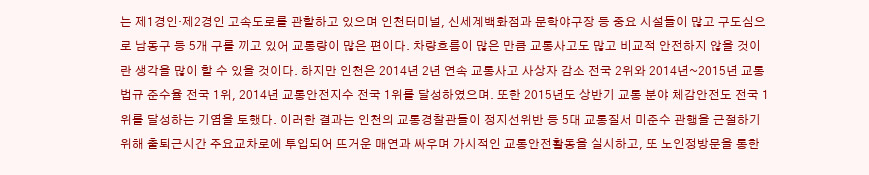는 제1경인·제2경인 고속도로를 관할하고 있으며 인천터미널, 신세계백화점과 문학야구장 등 중요 시설들이 많고 구도심으로 남동구 등 5개 구를 끼고 있어 교통량이 많은 편이다. 차량흐름이 많은 만큼 교통사고도 많고 비교적 안전하지 않을 것이란 생각을 많이 할 수 있을 것이다. 하지만 인천은 2014년 2년 연속 교통사고 사상자 감소 전국 2위와 2014년~2015년 교통법규 준수율 전국 1위, 2014년 교통안전지수 전국 1위를 달성하였으며. 또한 2015년도 상반기 교통 분야 체감안전도 전국 1위를 달성하는 기염을 토했다. 이러한 결과는 인천의 교통경찰관들이 정지선위반 등 5대 교통질서 미준수 관행을 근절하기 위해 출퇴근시간 주요교차로에 투입되어 뜨거운 매연과 싸우며 가시적인 교통안전활동을 실시하고, 또 노인정방문을 통한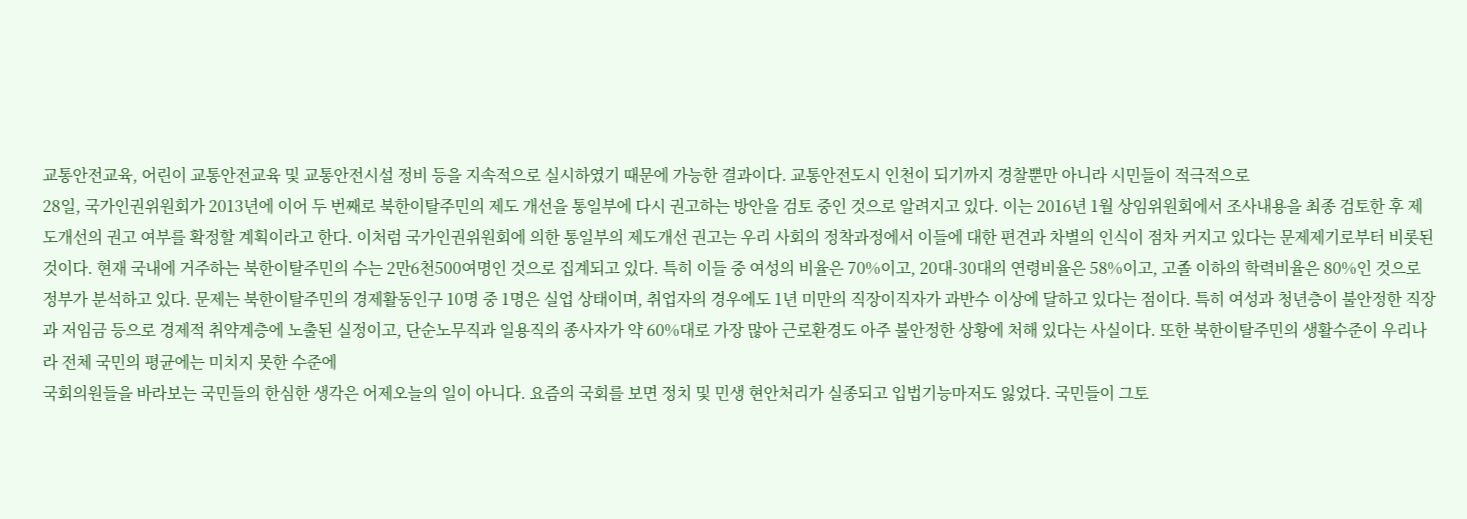교통안전교육, 어린이 교통안전교육 및 교통안전시설 정비 등을 지속적으로 실시하였기 때문에 가능한 결과이다. 교통안전도시 인천이 되기까지 경찰뿐만 아니라 시민들이 적극적으로
28일, 국가인권위원회가 2013년에 이어 두 번째로 북한이탈주민의 제도 개선을 통일부에 다시 권고하는 방안을 검토 중인 것으로 알려지고 있다. 이는 2016년 1월 상임위원회에서 조사내용을 최종 검토한 후 제도개선의 권고 여부를 확정할 계획이라고 한다. 이처럼 국가인권위원회에 의한 통일부의 제도개선 권고는 우리 사회의 정착과정에서 이들에 대한 편견과 차별의 인식이 점차 커지고 있다는 문제제기로부터 비롯된 것이다. 현재 국내에 거주하는 북한이탈주민의 수는 2만6천500여명인 것으로 집계되고 있다. 특히 이들 중 여성의 비율은 70%이고, 20대-30대의 연령비율은 58%이고, 고졸 이하의 학력비율은 80%인 것으로 정부가 분석하고 있다. 문제는 북한이탈주민의 경제활동인구 10명 중 1명은 실업 상태이며, 취업자의 경우에도 1년 미만의 직장이직자가 과반수 이상에 달하고 있다는 점이다. 특히 여성과 청년층이 불안정한 직장과 저임금 등으로 경제적 취약계층에 노출된 실정이고, 단순노무직과 일용직의 종사자가 약 60%대로 가장 많아 근로환경도 아주 불안정한 상황에 처해 있다는 사실이다. 또한 북한이탈주민의 생활수준이 우리나라 전체 국민의 평균에는 미치지 못한 수준에
국회의원들을 바라보는 국민들의 한심한 생각은 어제오늘의 일이 아니다. 요즘의 국회를 보면 정치 및 민생 현안처리가 실종되고 입법기능마저도 잃었다. 국민들이 그토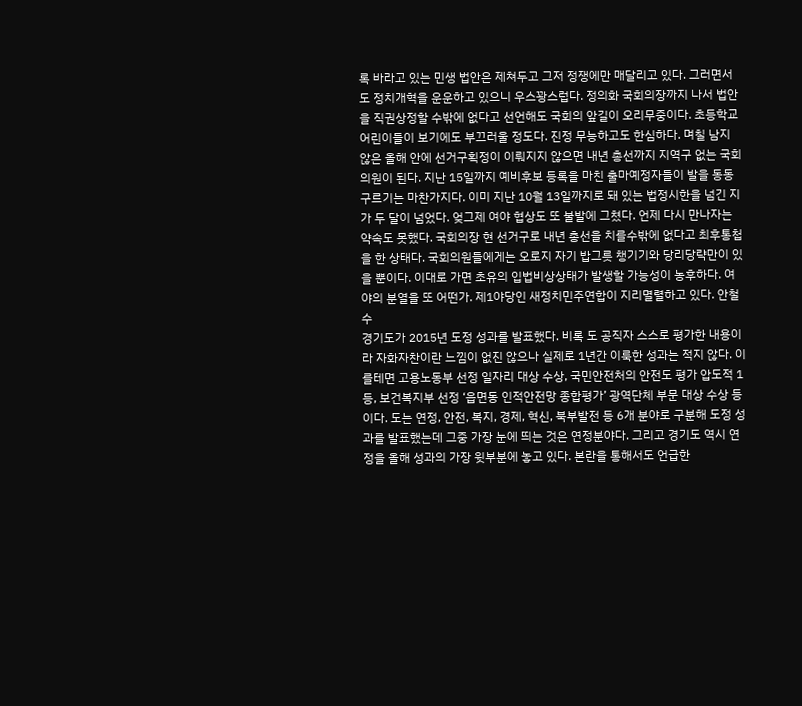록 바라고 있는 민생 법안은 제쳐두고 그저 정쟁에만 매달리고 있다. 그러면서도 정치개혁을 운운하고 있으니 우스꽝스럽다. 정의화 국회의장까지 나서 법안을 직권상정할 수밖에 없다고 선언해도 국회의 앞길이 오리무중이다. 초등학교 어린이들이 보기에도 부끄러울 정도다. 진정 무능하고도 한심하다. 며칠 남지 않은 올해 안에 선거구획정이 이뤄지지 않으면 내년 총선까지 지역구 없는 국회의원이 된다. 지난 15일까지 예비후보 등록을 마친 출마예정자들이 발을 동동 구르기는 마찬가지다. 이미 지난 10월 13일까지로 돼 있는 법정시한을 넘긴 지가 두 달이 넘었다. 엊그제 여야 협상도 또 불발에 그쳤다. 언제 다시 만나자는 약속도 못했다. 국회의장 현 선거구로 내년 총선을 치를수밖에 없다고 최후통첩을 한 상태다. 국회의원들에게는 오로지 자기 밥그릇 챙기기와 당리당략만이 있을 뿐이다. 이대로 가면 초유의 입법비상상태가 발생할 가능성이 농후하다. 여야의 분열을 또 어떤가. 제1야당인 새정치민주연합이 지리멸렬하고 있다. 안철수
경기도가 2015년 도정 성과를 발표했다. 비록 도 공직자 스스로 평가한 내용이라 자화자찬이란 느낌이 없진 않으나 실제로 1년간 이룩한 성과는 적지 않다. 이를테면 고용노동부 선정 일자리 대상 수상, 국민안전처의 안전도 평가 압도적 1등, 보건복지부 선정 ‘읍면동 인적안전망 종합평가’ 광역단체 부문 대상 수상 등이다. 도는 연정, 안전, 복지, 경제, 혁신, 북부발전 등 6개 분야로 구분해 도정 성과를 발표했는데 그중 가장 눈에 띄는 것은 연정분야다. 그리고 경기도 역시 연정을 올해 성과의 가장 윗부분에 놓고 있다. 본란을 통해서도 언급한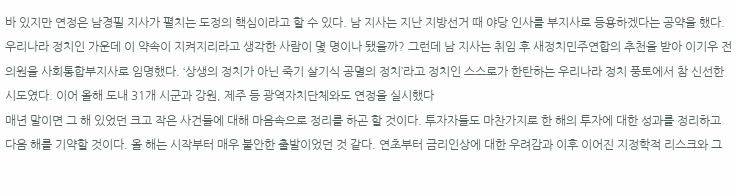바 있지만 연정은 남경필 지사가 펼치는 도정의 핵심이라고 할 수 있다. 남 지사는 지난 지방선거 때 야당 인사를 부지사로 등용하겠다는 공약을 했다. 우리나라 정치인 가운데 이 약속이 지켜지리라고 생각한 사람이 몇 명이나 됐을까? 그런데 남 지사는 취임 후 새정치민주연합의 추천을 받아 이기우 전 의원을 사회통합부지사로 임명했다. ‘상생의 정치가 아닌 죽기 살기식 공멸의 정치’라고 정치인 스스로가 한탄하는 우리나라 정치 풍토에서 참 신선한 시도였다. 이어 올해 도내 31개 시군과 강원, 제주 등 광역자치단체와도 연정을 실시했다
매년 말이면 그 해 있었던 크고 작은 사건들에 대해 마음속으로 정리를 하곤 할 것이다. 투자자들도 마찬가지로 한 해의 투자에 대한 성과를 정리하고 다음 해를 기약할 것이다. 올 해는 시작부터 매우 불안한 출발이었던 것 같다. 연초부터 금리인상에 대한 우려감과 이후 이어진 지정학적 리스크와 그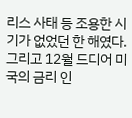리스 사태 등 조용한 시기가 없었던 한 해였다. 그리고 12월 드디어 미국의 금리 인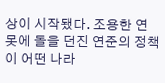상이 시작됐다. 조용한 연못에 돌을 던진 연준의 정책이 어떤 나라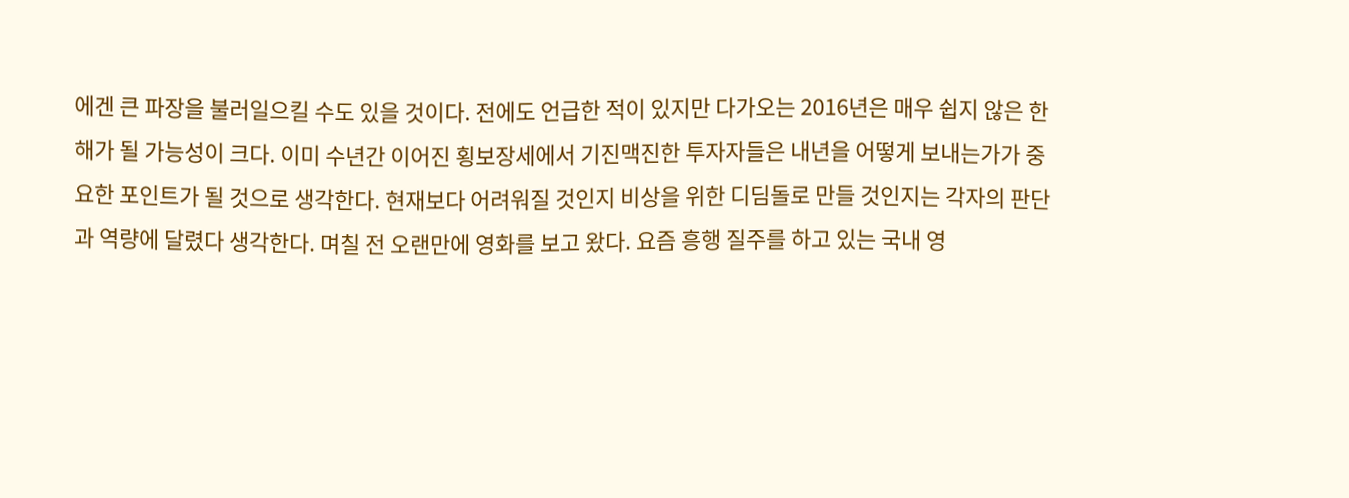에겐 큰 파장을 불러일으킬 수도 있을 것이다. 전에도 언급한 적이 있지만 다가오는 2016년은 매우 쉽지 않은 한 해가 될 가능성이 크다. 이미 수년간 이어진 횡보장세에서 기진맥진한 투자자들은 내년을 어떻게 보내는가가 중요한 포인트가 될 것으로 생각한다. 현재보다 어려워질 것인지 비상을 위한 디딤돌로 만들 것인지는 각자의 판단과 역량에 달렸다 생각한다. 며칠 전 오랜만에 영화를 보고 왔다. 요즘 흥행 질주를 하고 있는 국내 영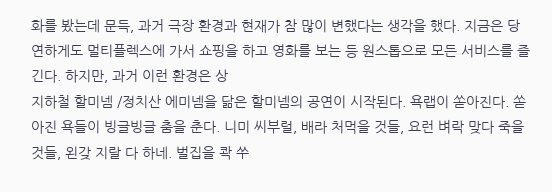화를 봤는데 문득, 과거 극장 환경과 현재가 참 많이 변했다는 생각을 했다. 지금은 당연하게도 멀티플렉스에 가서 쇼핑을 하고 영화를 보는 등 원스톱으로 모든 서비스를 즐긴다. 하지만, 과거 이런 환경은 상
지하철 할미넴 /정치산 에미넴을 닮은 할미넴의 공연이 시작된다. 욕랩이 쏟아진다. 쏟아진 욕들이 빙글빙글 춤을 춘다. 니미 씨부럴, 배라 처먹을 것들, 요런 벼락 맞다 죽을 것들, 왼갖 지랄 다 하네. 벌집을 콱 쑤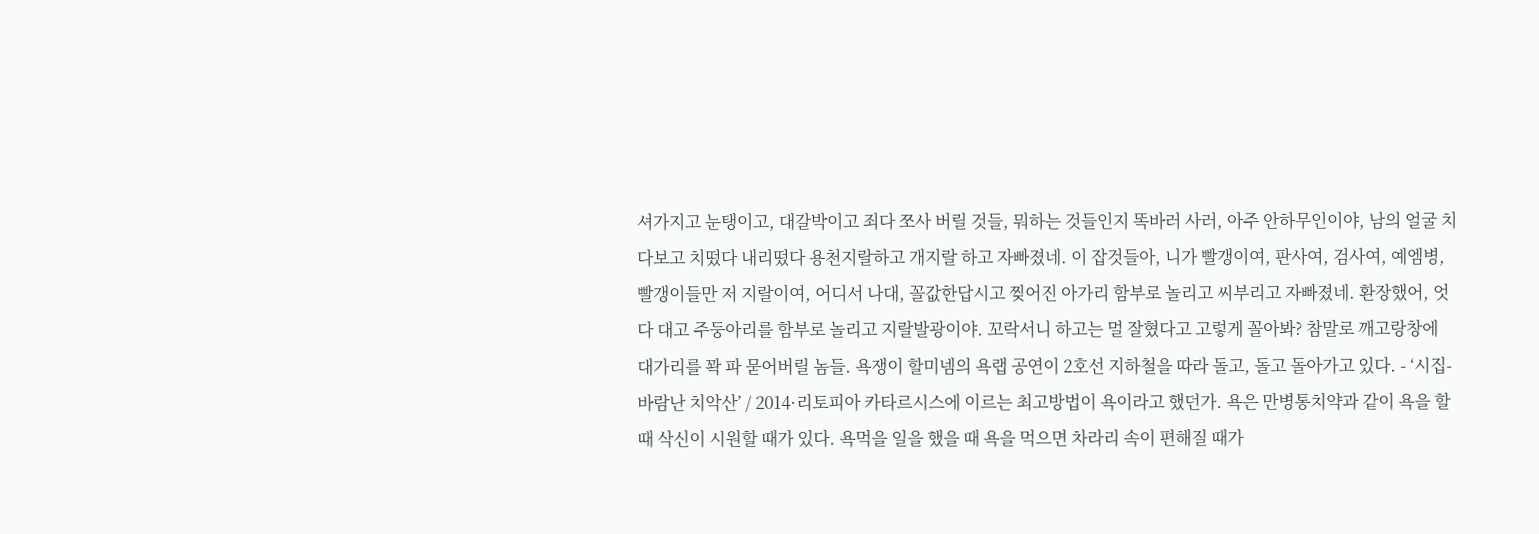셔가지고 눈탱이고, 대갈박이고 죄다 쪼사 버릴 것들, 뭐하는 것들인지 똑바러 사러, 아주 안하무인이야, 남의 얼굴 치다보고 치떴다 내리떴다 용천지랄하고 개지랄 하고 자빠졌네. 이 잡것들아, 니가 빨갱이여, 판사여, 검사여, 예엠병, 빨갱이들만 저 지랄이여, 어디서 나대, 꼴값한답시고 찢어진 아가리 함부로 놀리고 씨부리고 자빠졌네. 환장했어, 엇다 대고 주둥아리를 함부로 놀리고 지랄발광이야. 꼬락서니 하고는 멀 잘혔다고 고렇게 꼴아봐? 참말로 깨고랑창에 대가리를 꽉 파 묻어버릴 놈들. 욕쟁이 할미넴의 욕랩 공연이 2호선 지하철을 따라 돌고, 돌고 돌아가고 있다. - ‘시집-바람난 치악산’ / 2014·리토피아 카타르시스에 이르는 최고방법이 욕이라고 했던가. 욕은 만병통치약과 같이 욕을 할 때 삭신이 시원할 때가 있다. 욕먹을 일을 했을 때 욕을 먹으면 차라리 속이 편해질 때가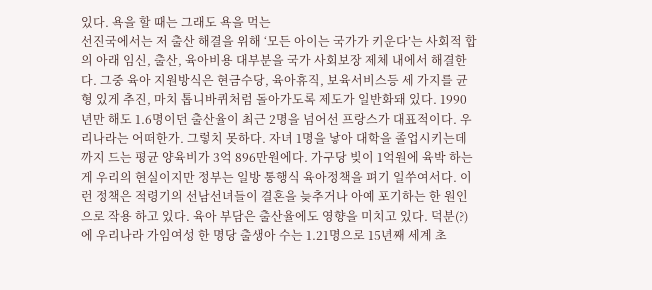있다. 욕을 할 때는 그래도 욕을 먹는
선진국에서는 저 출산 해결을 위해 ‘모든 아이는 국가가 키운다’는 사회적 합의 아래 임신, 출산, 육아비용 대부분을 국가 사회보장 제체 내에서 해결한다. 그중 육아 지원방식은 현금수당, 육아휴직, 보육서비스등 세 가지를 균형 있게 추진, 마치 톱니바퀴처럼 돌아가도록 제도가 일반화돼 있다. 1990년만 해도 1.6명이던 출산율이 최근 2명을 넘어선 프랑스가 대표적이다. 우리나라는 어떠한가. 그렇치 못하다. 자녀 1명을 낳아 대학을 졸업시키는데 까지 드는 평균 양육비가 3억 896만원에다. 가구당 빚이 1억원에 육박 하는 게 우리의 현실이지만 정부는 일방 통행식 육아정책을 펴기 일쑤여서다. 이런 정책은 적령기의 선남선녀들이 결혼을 늦추거나 아예 포기하는 한 원인으로 작용 하고 있다. 육아 부담은 출산율에도 영향을 미치고 있다. 덕분(?)에 우리나라 가임여성 한 명당 출생아 수는 1.21명으로 15년째 세계 초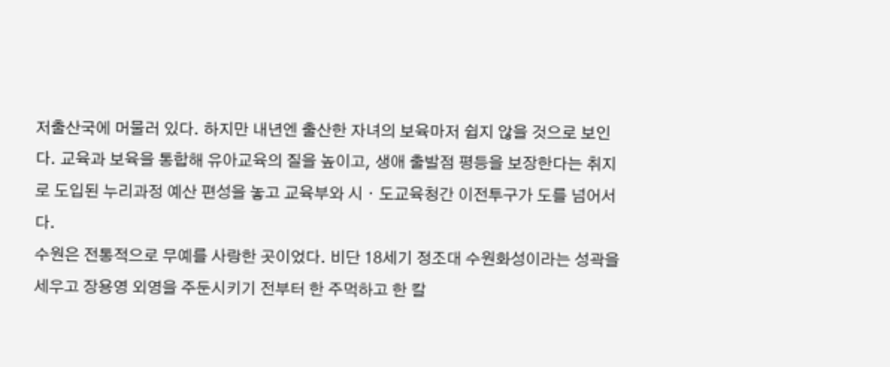저출산국에 머물러 있다. 하지만 내년엔 출산한 자녀의 보육마저 쉽지 않을 것으로 보인다. 교육과 보육을 통합해 유아교육의 질을 높이고, 생애 출발점 평등을 보장한다는 취지로 도입된 누리과정 예산 편성을 놓고 교육부와 시ㆍ도교육청간 이전투구가 도를 넘어서다.
수원은 전통적으로 무예를 사랑한 곳이었다. 비단 18세기 정조대 수원화성이라는 성곽을 세우고 장용영 외영을 주둔시키기 전부터 한 주먹하고 한 칼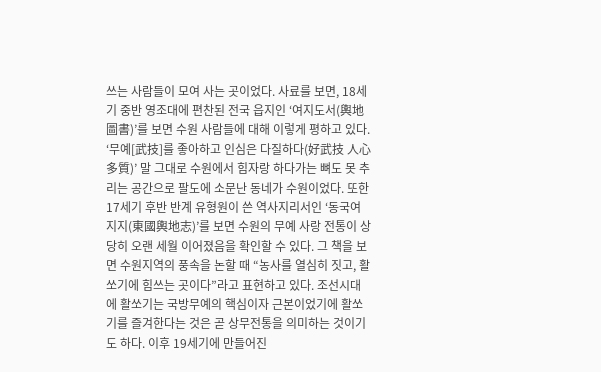쓰는 사람들이 모여 사는 곳이었다. 사료를 보면, 18세기 중반 영조대에 편찬된 전국 읍지인 ‘여지도서(輿地圖書)’를 보면 수원 사람들에 대해 이렇게 평하고 있다. ‘무예[武技]를 좋아하고 인심은 다질하다(好武技 人心多質)’ 말 그대로 수원에서 힘자랑 하다가는 뼈도 못 추리는 공간으로 팔도에 소문난 동네가 수원이었다. 또한 17세기 후반 반계 유형원이 쓴 역사지리서인 ‘동국여지지(東國輿地志)’를 보면 수원의 무예 사랑 전통이 상당히 오랜 세월 이어졌음을 확인할 수 있다. 그 책을 보면 수원지역의 풍속을 논할 때 “농사를 열심히 짓고, 활쏘기에 힘쓰는 곳이다”라고 표현하고 있다. 조선시대에 활쏘기는 국방무예의 핵심이자 근본이었기에 활쏘기를 즐겨한다는 것은 곧 상무전통을 의미하는 것이기도 하다. 이후 19세기에 만들어진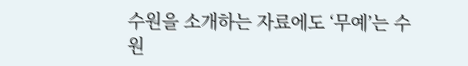수원을 소개하는 자료에도 ‘무예’는 수원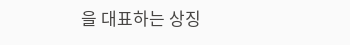을 대표하는 상징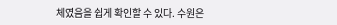체였음을 쉽게 확인할 수 있다. 수원은